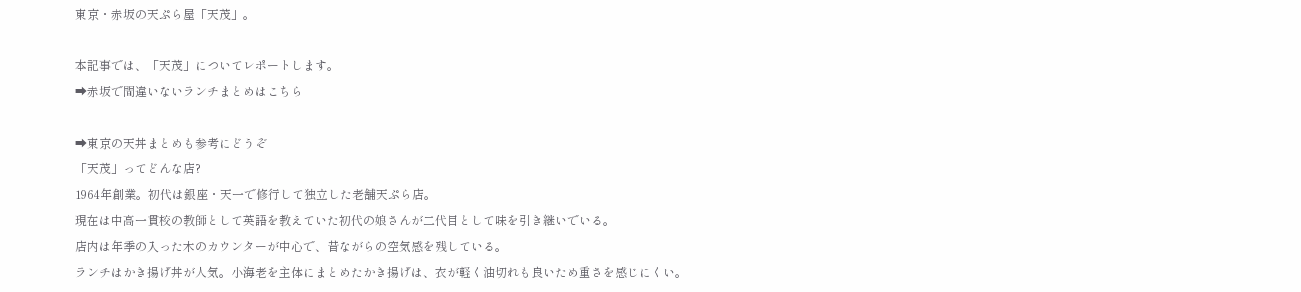東京・赤坂の天ぷら屋「天茂」。

本記事では、「天茂」についてレポートします。
➡赤坂で間違いないランチまとめはこちら

➡東京の天丼まとめも参考にどうぞ
「天茂」ってどんな店?
1964年創業。初代は銀座・天一で修行して独立した老舗天ぷら店。
現在は中高一貫校の教師として英語を教えていた初代の娘さんが二代目として味を引き継いでいる。
店内は年季の入った木のカウンターが中心で、昔ながらの空気感を残している。
ランチはかき揚げ丼が人気。小海老を主体にまとめたかき揚げは、衣が軽く油切れも良いため重さを感じにくい。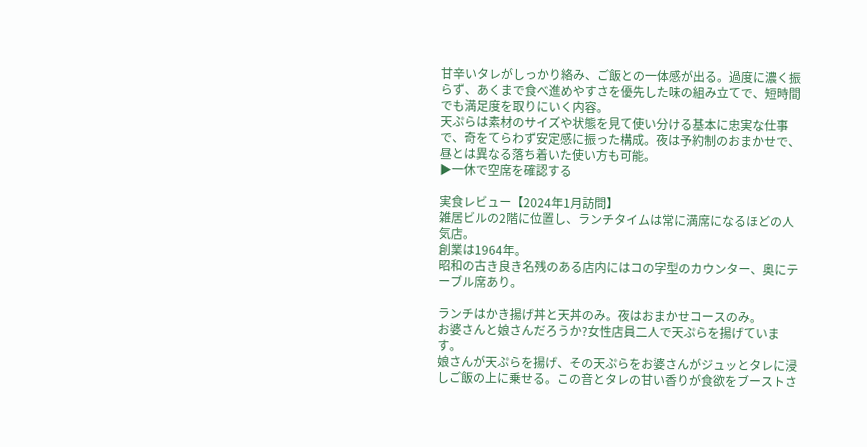甘辛いタレがしっかり絡み、ご飯との一体感が出る。過度に濃く振らず、あくまで食べ進めやすさを優先した味の組み立てで、短時間でも満足度を取りにいく内容。
天ぷらは素材のサイズや状態を見て使い分ける基本に忠実な仕事で、奇をてらわず安定感に振った構成。夜は予約制のおまかせで、昼とは異なる落ち着いた使い方も可能。
▶一休で空席を確認する

実食レビュー【2024年1月訪問】
雑居ビルの2階に位置し、ランチタイムは常に満席になるほどの人気店。
創業は1964年。
昭和の古き良き名残のある店内にはコの字型のカウンター、奥にテーブル席あり。

ランチはかき揚げ丼と天丼のみ。夜はおまかせコースのみ。
お婆さんと娘さんだろうか?女性店員二人で天ぷらを揚げています。
娘さんが天ぷらを揚げ、その天ぷらをお婆さんがジュッとタレに浸しご飯の上に乗せる。この音とタレの甘い香りが食欲をブーストさ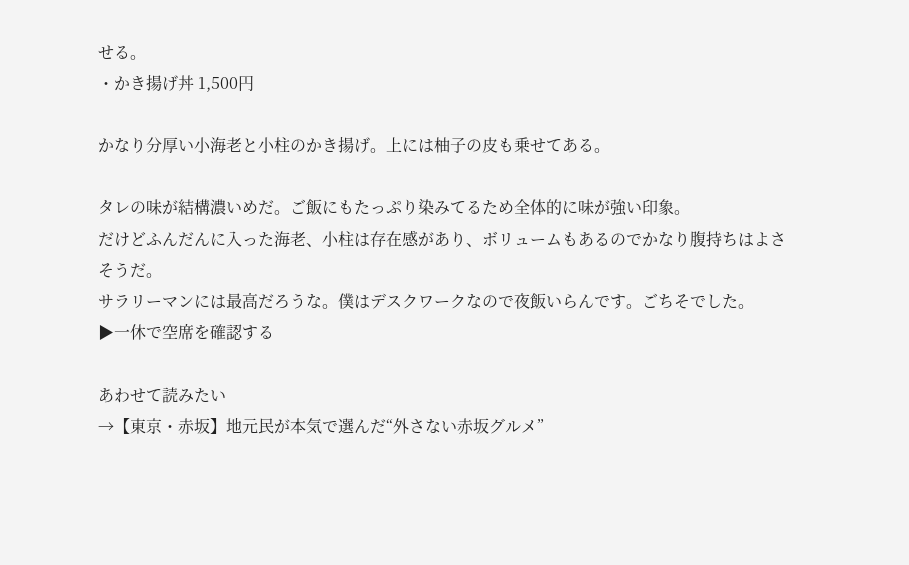せる。
・かき揚げ丼 1,500円

かなり分厚い小海老と小柱のかき揚げ。上には柚子の皮も乗せてある。

タレの味が結構濃いめだ。ご飯にもたっぷり染みてるため全体的に味が強い印象。
だけどふんだんに入った海老、小柱は存在感があり、ボリュームもあるのでかなり腹持ちはよさそうだ。
サラリーマンには最高だろうな。僕はデスクワークなので夜飯いらんです。ごちそでした。
▶一休で空席を確認する

あわせて読みたい
→【東京・赤坂】地元民が本気で選んだ“外さない赤坂グルメ”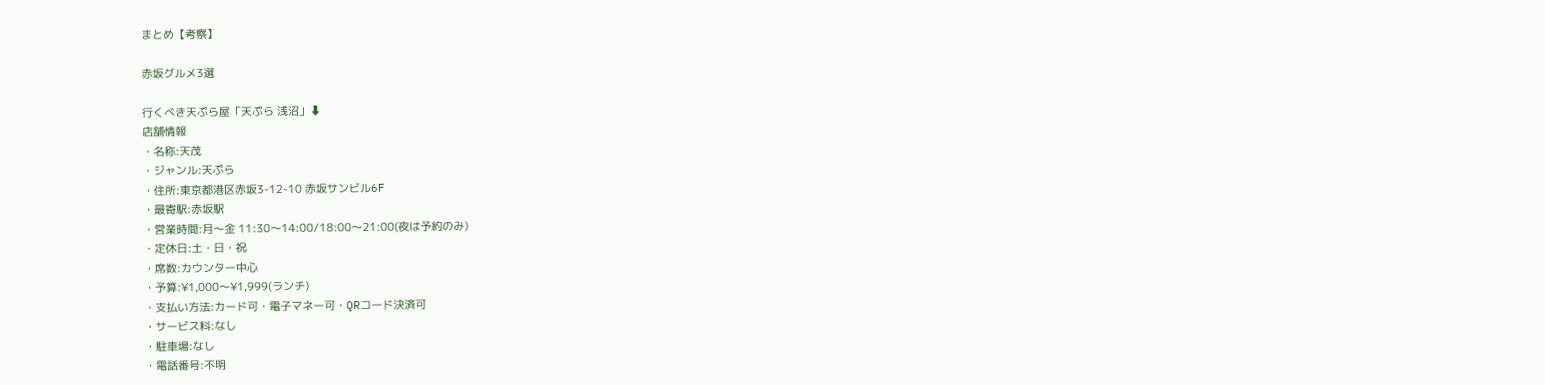まとめ【考察】

赤坂グルメ3選

行くべき天ぷら屋「天ぷら 浅沼」⬇
店舗情報
・名称:天茂
・ジャンル:天ぷら
・住所:東京都港区赤坂3-12-10 赤坂サンビル6F
・最寄駅:赤坂駅
・営業時間:月〜金 11:30〜14:00/18:00〜21:00(夜は予約のみ)
・定休日:土・日・祝
・席数:カウンター中心
・予算:¥1,000〜¥1,999(ランチ)
・支払い方法:カード可・電子マネー可・QRコード決済可
・サービス料:なし
・駐車場:なし
・電話番号:不明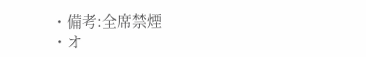・備考:全席禁煙
・オ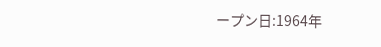ープン日:1964年